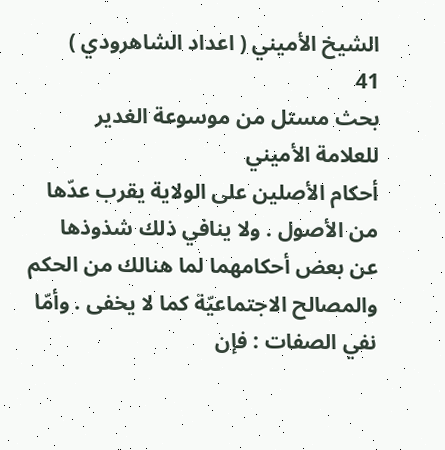الشيخ الأميني ( اعداد الشاهرودي )
41
بحث مستل من موسوعة الغدير للعلامة الأميني
أحكام الأصلين على الولاية يقرب عدّها من الأصول . ولا ينافي ذلك شذوذها عن بعض أحكامهما لما هنالك من الحكم والمصالح الاجتماعيّة كما لا يخفى . وأمّا نفي الصفات : فإن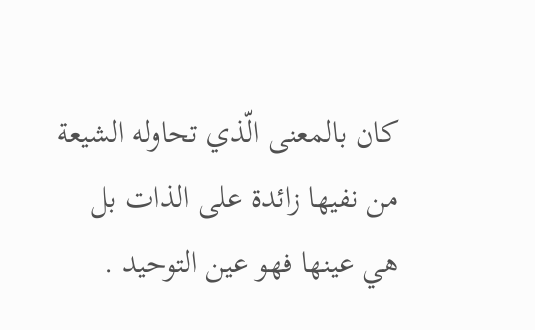كان بالمعنى الّذي تحاوله الشيعة من نفيها زائدة على الذات بل هي عينها فهو عين التوحيد .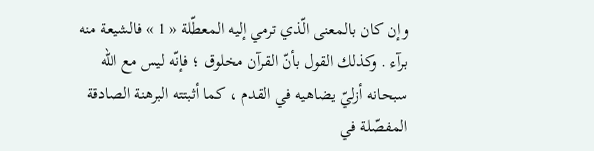وإن كان بالمعنى الّذي ترمي إليه المعطّلة « 1 » فالشيعة منه برآء . وكذلك القول بأنّ القرآن مخلوق ؛ فإنّه ليس مع اللّه سبحانه أزليّ يضاهيه في القدم ، كما أثبتته البرهنة الصادقة المفصّلة في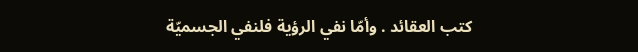كتب العقائد . وأمّا نفي الرؤية فلنفي الجسميّة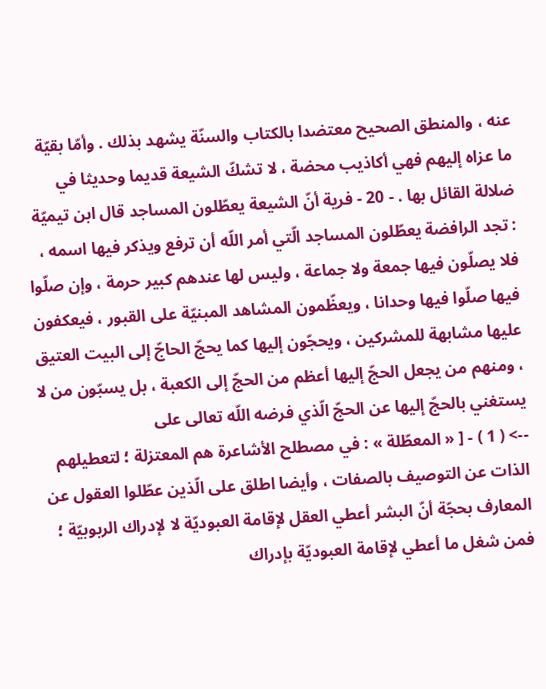عنه ، والمنطق الصحيح معتضدا بالكتاب والسنّة يشهد بذلك . وأمّا بقيّة ما عزاه إليهم فهي أكاذيب محضة ، لا تشكّ الشيعة قديما وحديثا في ضلالة القائل بها . - 20 - فرية أنّ الشيعة يعطّلون المساجد قال ابن تيميّة : تجد الرافضة يعطّلون المساجد الّتي أمر اللّه أن ترفع ويذكر فيها اسمه ، فلا يصلّون فيها جمعة ولا جماعة ، وليس لها عندهم كبير حرمة ، وإن صلّوا فيها صلّوا فيها وحدانا ، ويعظّمون المشاهد المبنيّة على القبور ، فيعكفون عليها مشابهة للمشركين ، ويحجّون إليها كما يحجّ الحاجّ إلى البيت العتيق ، ومنهم من يجعل الحجّ إليها أعظم من الحجّ إلى الكعبة ، بل يسبّون من لا يستغني بالحجّ إليها عن الحجّ الّذي فرضه اللّه تعالى على
--> ( 1 ) - [ « المعطّلة » : في مصطلح الأشاعرة هم المعتزلة ؛ لتعطيلهم الذات عن التوصيف بالصفات ، وأيضا اطلق على الّذين عطّلوا العقول عن المعارف بحجّة أنّ البشر أعطي العقل لإقامة العبوديّة لا لإدراك الربوبيّة ؛ فمن شغل ما أعطي لإقامة العبوديّة بإدراك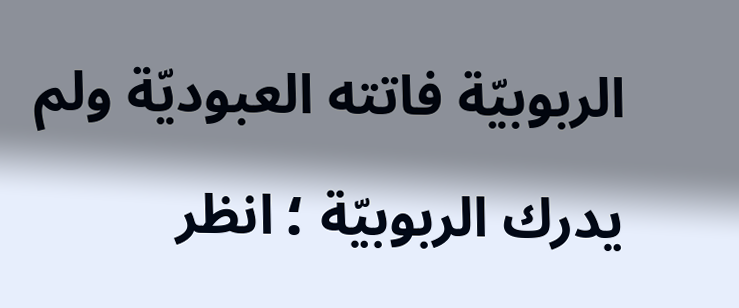الربوبيّة فاتته العبوديّة ولم يدرك الربوبيّة ؛ انظر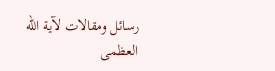رسائل ومقالات لآية اللّه العظمى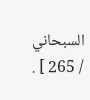السبحاني / 265 ] .